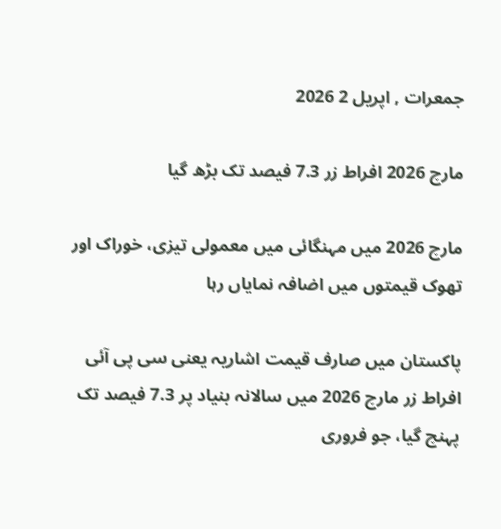جمعرات , اپریل 2 2026

مارچ 2026 افراط زر 7.3 فیصد تک بڑھ گیا

مارچ 2026 میں مہنگائی میں معمولی تیزی، خوراک اور تھوک قیمتوں میں اضافہ نمایاں رہا

پاکستان میں صارف قیمت اشاریہ یعنی سی پی آئی افراط زر مارچ 2026 میں سالانہ بنیاد پر 7.3 فیصد تک پہنچ گیا، جو فروری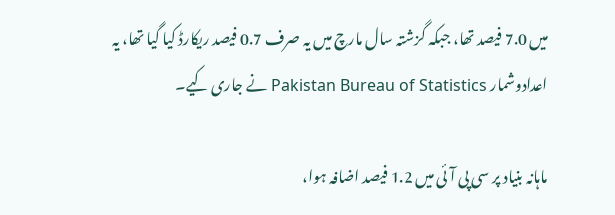میں 7.0 فیصد تھا، جبکہ گزشتہ سال مارچ میں یہ صرف 0.7 فیصد ریکارڈ کیا گیا تھا، یہ اعدادوشمار Pakistan Bureau of Statistics نے جاری کیے۔

ماہانہ بنیاد پر سی پی آئی میں 1.2 فیصد اضافہ ہوا،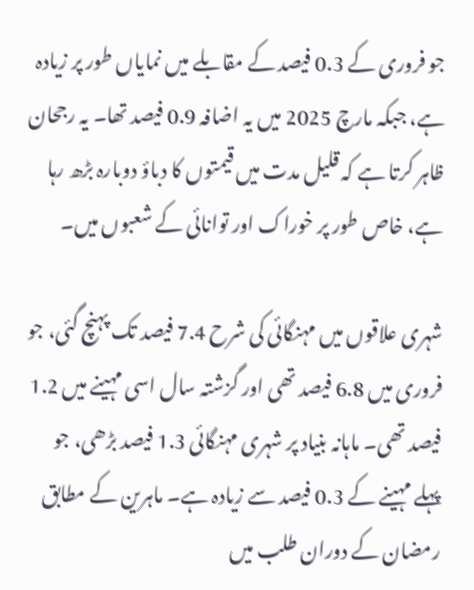جو فروری کے 0.3 فیصد کے مقابلے میں نمایاں طور پر زیادہ ہے، جبکہ مارچ 2025 میں یہ اضافہ 0.9 فیصد تھا۔ یہ رجحان ظاہر کرتا ہے کہ قلیل مدت میں قیمتوں کا دباؤ دوبارہ بڑھ رہا ہے، خاص طور پر خوراک اور توانائی کے شعبوں میں۔

شہری علاقوں میں مہنگائی کی شرح 7.4 فیصد تک پہنچ گئی، جو فروری میں 6.8 فیصد تھی اور گزشتہ سال اسی مہینے میں 1.2 فیصد تھی۔ ماہانہ بنیاد پر شہری مہنگائی 1.3 فیصد بڑھی، جو پہلے مہینے کے 0.3 فیصد سے زیادہ ہے۔ ماہرین کے مطابق رمضان کے دوران طلب میں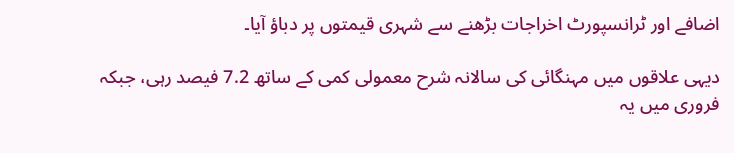اضافے اور ٹرانسپورٹ اخراجات بڑھنے سے شہری قیمتوں پر دباؤ آیا۔

دیہی علاقوں میں مہنگائی کی سالانہ شرح معمولی کمی کے ساتھ 7.2 فیصد رہی، جبکہ فروری میں یہ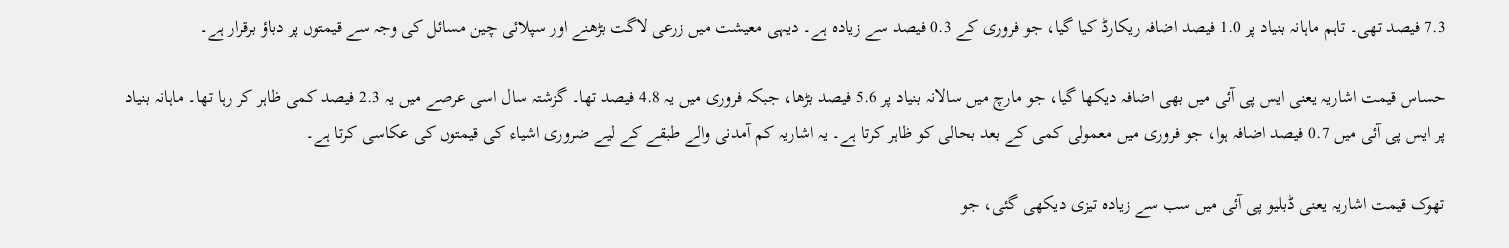7.3 فیصد تھی۔ تاہم ماہانہ بنیاد پر 1.0 فیصد اضافہ ریکارڈ کیا گیا، جو فروری کے 0.3 فیصد سے زیادہ ہے۔ دیہی معیشت میں زرعی لاگت بڑھنے اور سپلائی چین مسائل کی وجہ سے قیمتوں پر دباؤ برقرار ہے۔

حساس قیمت اشاریہ یعنی ایس پی آئی میں بھی اضافہ دیکھا گیا، جو مارچ میں سالانہ بنیاد پر 5.6 فیصد بڑھا، جبکہ فروری میں یہ 4.8 فیصد تھا۔ گزشتہ سال اسی عرصے میں یہ 2.3 فیصد کمی ظاہر کر رہا تھا۔ ماہانہ بنیاد پر ایس پی آئی میں 0.7 فیصد اضافہ ہوا، جو فروری میں معمولی کمی کے بعد بحالی کو ظاہر کرتا ہے۔ یہ اشاریہ کم آمدنی والے طبقے کے لیے ضروری اشیاء کی قیمتوں کی عکاسی کرتا ہے۔

تھوک قیمت اشاریہ یعنی ڈبلیو پی آئی میں سب سے زیادہ تیزی دیکھی گئی، جو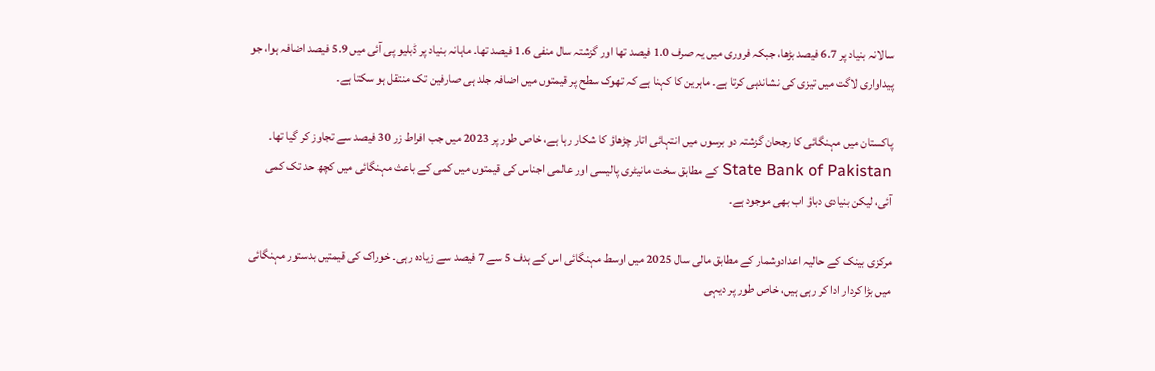سالانہ بنیاد پر 6.7 فیصد بڑھا، جبکہ فروری میں یہ صرف 1.0 فیصد تھا اور گزشتہ سال منفی 1.6 فیصد تھا۔ ماہانہ بنیاد پر ڈبلیو پی آئی میں 5.9 فیصد اضافہ ہوا، جو پیداواری لاگت میں تیزی کی نشاندہی کرتا ہے۔ ماہرین کا کہنا ہے کہ تھوک سطح پر قیمتوں میں اضافہ جلد ہی صارفین تک منتقل ہو سکتا ہے۔

پاکستان میں مہنگائی کا رجحان گزشتہ دو برسوں میں انتہائی اتار چڑھاؤ کا شکار رہا ہے، خاص طور پر 2023 میں جب افراط زر 30 فیصد سے تجاوز کر گیا تھا۔ State Bank of Pakistan کے مطابق سخت مانیٹری پالیسی اور عالمی اجناس کی قیمتوں میں کمی کے باعث مہنگائی میں کچھ حد تک کمی آئی، لیکن بنیادی دباؤ اب بھی موجود ہے۔

مرکزی بینک کے حالیہ اعدادوشمار کے مطابق مالی سال 2025 میں اوسط مہنگائی اس کے ہدف 5 سے 7 فیصد سے زیادہ رہی۔ خوراک کی قیمتیں بدستور مہنگائی میں بڑا کردار ادا کر رہی ہیں، خاص طور پر دیہی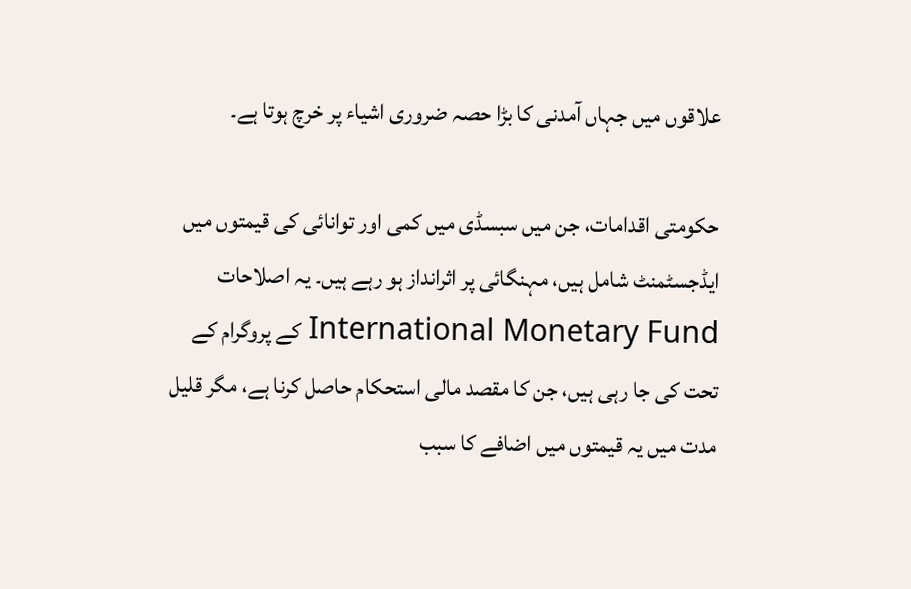علاقوں میں جہاں آمدنی کا بڑا حصہ ضروری اشیاء پر خرچ ہوتا ہے۔

حکومتی اقدامات، جن میں سبسڈی میں کمی اور توانائی کی قیمتوں میں ایڈجسٹمنٹ شامل ہیں، مہنگائی پر اثرانداز ہو رہے ہیں۔ یہ اصلاحات International Monetary Fund کے پروگرام کے تحت کی جا رہی ہیں، جن کا مقصد مالی استحکام حاصل کرنا ہے، مگر قلیل مدت میں یہ قیمتوں میں اضافے کا سبب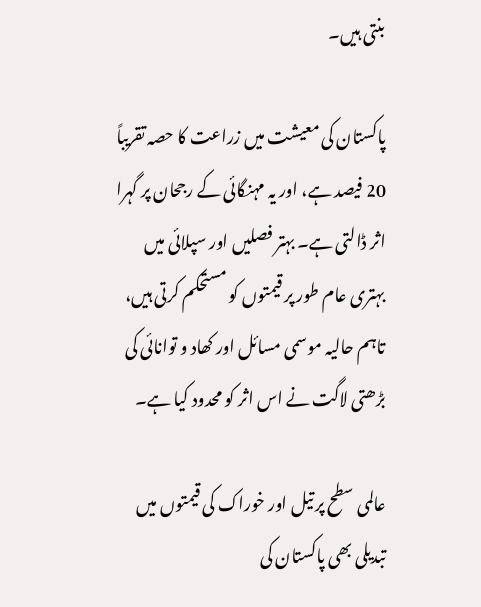بنتی ہیں۔

پاکستان کی معیشت میں زراعت کا حصہ تقریباً 20 فیصد ہے، اور یہ مہنگائی کے رجحان پر گہرا اثر ڈالتی ہے۔ بہتر فصلیں اور سپلائی میں بہتری عام طور پر قیمتوں کو مستحکم کرتی ہیں، تاہم حالیہ موسمی مسائل اور کھاد و توانائی کی بڑھتی لاگت نے اس اثر کو محدود کیا ہے۔

عالمی سطح پر تیل اور خوراک کی قیمتوں میں تبدیلی بھی پاکستان کی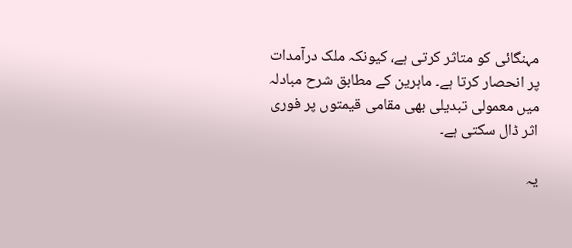مہنگائی کو متاثر کرتی ہے، کیونکہ ملک درآمدات پر انحصار کرتا ہے۔ ماہرین کے مطابق شرح مبادلہ میں معمولی تبدیلی بھی مقامی قیمتوں پر فوری اثر ڈال سکتی ہے۔

یہ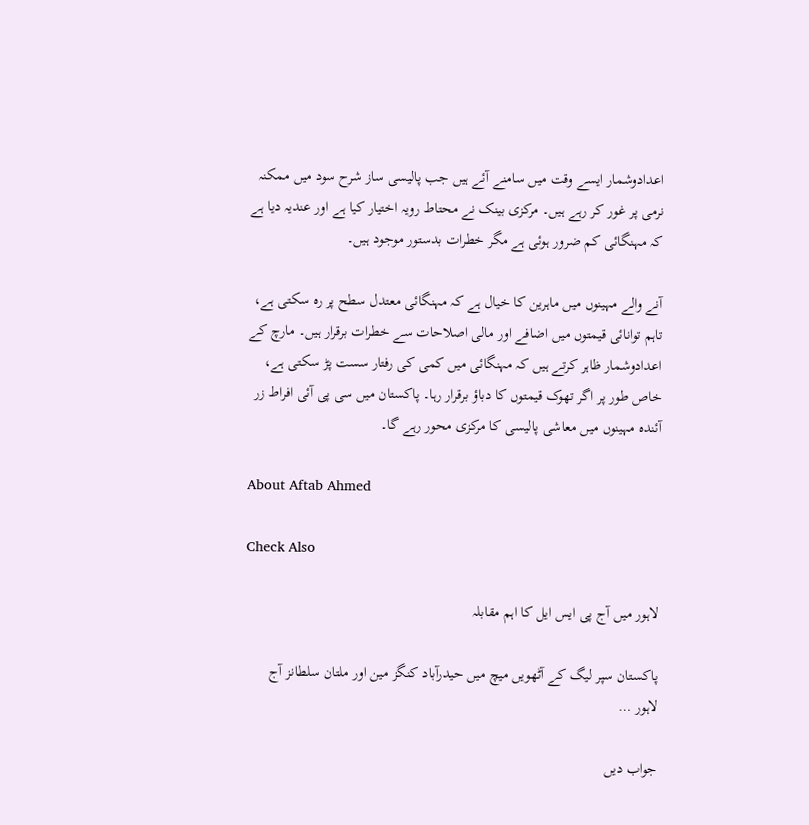اعدادوشمار ایسے وقت میں سامنے آئے ہیں جب پالیسی ساز شرح سود میں ممکنہ نرمی پر غور کر رہے ہیں۔ مرکزی بینک نے محتاط رویہ اختیار کیا ہے اور عندیہ دیا ہے کہ مہنگائی کم ضرور ہوئی ہے مگر خطرات بدستور موجود ہیں۔

آنے والے مہینوں میں ماہرین کا خیال ہے کہ مہنگائی معتدل سطح پر رہ سکتی ہے، تاہم توانائی قیمتوں میں اضافے اور مالی اصلاحات سے خطرات برقرار ہیں۔ مارچ کے اعدادوشمار ظاہر کرتے ہیں کہ مہنگائی میں کمی کی رفتار سست پڑ سکتی ہے، خاص طور پر اگر تھوک قیمتوں کا دباؤ برقرار رہا۔ پاکستان میں سی پی آئی افراط زر آئندہ مہینوں میں معاشی پالیسی کا مرکزی محور رہے گا۔

About Aftab Ahmed

Check Also

لاہور میں آج پی ایس ایل کا اہم مقابلہ

پاکستان سپر لیگ کے آٹھویں میچ میں حیدرآباد کنگز مین اور ملتان سلطانز آج لاہور …

جواب دیں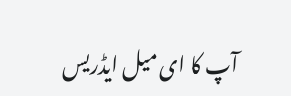آپ کا ای میل ایڈریس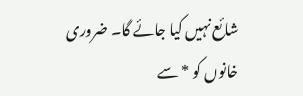شائع نہیں کیا جائے گا۔ ضروری خانوں کو * سے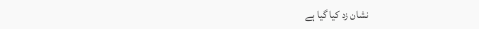نشان زد کیا گیا ہے